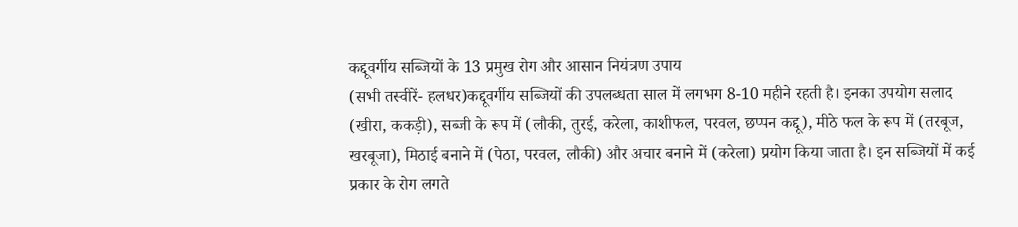कद्दूवर्गीय सब्जियों के 13 प्रमुख रोग और आसान नियंत्रण उपाय
(सभी तस्वीरें- हलधर)कद्दूवर्गीय सब्जियों की उपलब्धता साल में लगभग 8-10 महीने रहती है। इनका उपयोग सलाद (खीरा, ककड़ी), सब्जी के रूप में (लौकी, तुरई, करेला, काशीफल, परवल, छप्पन कद्दू), मीठे फल के रूप में (तरबूज, खरबूजा), मिठाई बनाने में (पेठा, परवल, लौकी) और अचार बनाने में (करेला) प्रयोग किया जाता है। इन सब्जियों में कई प्रकार के रोग लगते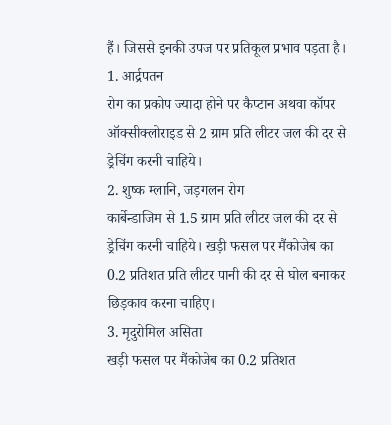हैं। जिससे इनकी उपज पर प्रतिकूल प्रभाव पड़ता है।
1. आर्द्रपतन
रोग का प्रकोप ज्यादा होने पर कैप्टान अथवा कॉपर ऑक्सीक्लोराइड से 2 ग्राम प्रति लीटर जल की दर से ड्रेचिंग करनी चाहिये।
2. शुष्क म्लानि, जड़गलन रोग
कार्बेन्डाजिम से 1.5 ग्राम प्रति लीटर जल की दर से ड्रेचिंग करनी चाहिये। खड़ी फसल पर मैंकोजेब का 0.2 प्रतिशत प्रति लीटर पानी की दर से घोल बनाकर छिड़काव करना चाहिए।
3. मृदुरोमिल असिता
खड़ी फसल पर मैंकोजेब का 0.2 प्रतिशत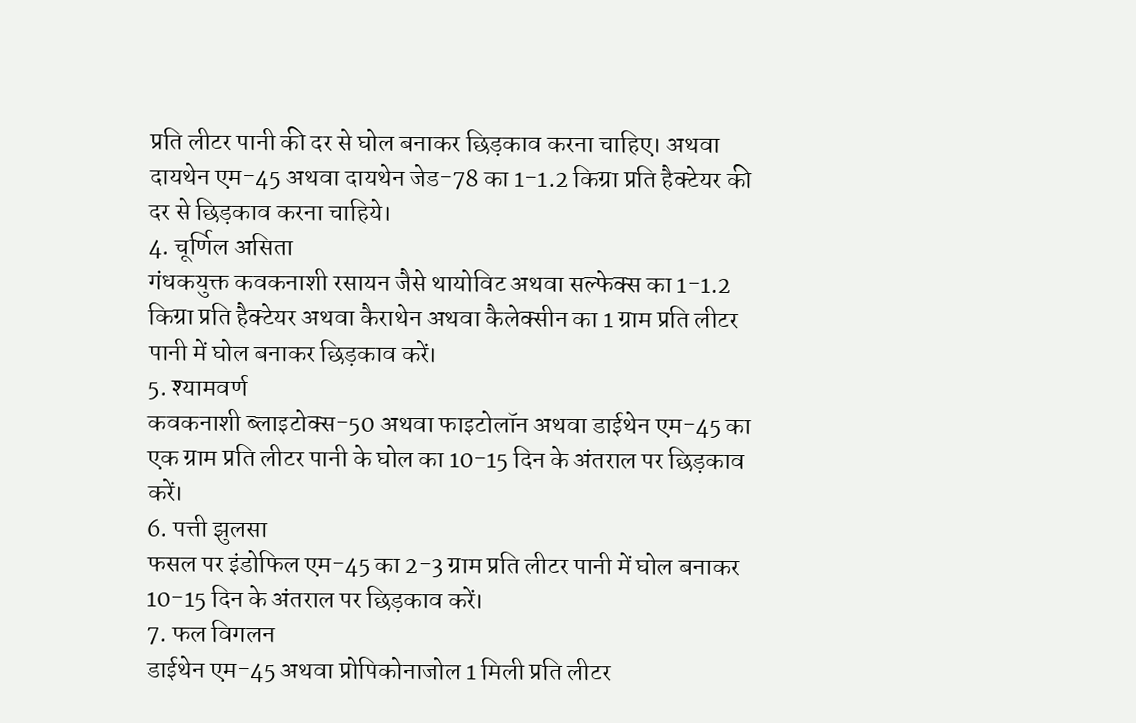प्रति लीटर पानी की दर से घोल बनाकर छिड़काव करना चाहिए। अथवा दायथेन एम-45 अथवा दायथेन जेड-78 का 1-1.2 किग्रा प्रति हैक्टेयर की दर से छिड़काव करना चाहिये।
4. चूर्णिल असिता
गंधकयुक्त कवकनाशी रसायन जैसे थायोविट अथवा सल्फेक्स का 1-1.2 किग्रा प्रति हैक्टेयर अथवा कैराथेन अथवा कैलेक्सीन का 1 ग्राम प्रति लीटर पानी में घोल बनाकर छिड़काव करें।
5. श्यामवर्ण
कवकनाशी ब्लाइटोक्स-50 अथवा फाइटोलॉन अथवा डाईथेन एम-45 का एक ग्राम प्रति लीटर पानी के घोल का 10-15 दिन के अंतराल पर छिड़काव करें।
6. पत्ती झुलसा
फसल पर इंडोफिल एम-45 का 2-3 ग्राम प्रति लीटर पानी में घोल बनाकर 10-15 दिन के अंतराल पर छिड़काव करें।
7. फल विगलन
डाईथेन एम-45 अथवा प्रोपिकोनाजोल 1 मिली प्रति लीटर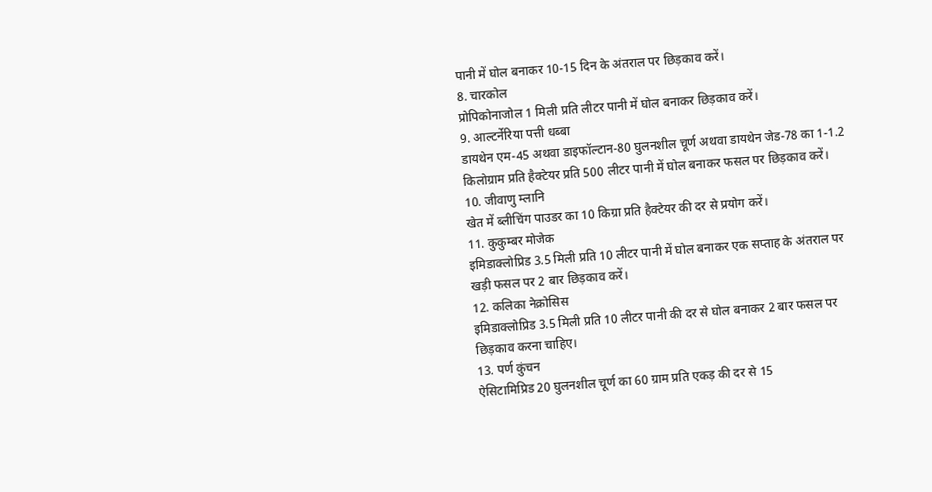पानी में घोल बनाकर 10-15 दिन के अंतराल पर छिड़काव करें।
8. चारकोल
प्रोपिकोनाजोल 1 मिली प्रति लीटर पानी में घोल बनाकर छिड़काव करें।
9. आल्टर्नेरिया पत्ती धब्बा
डायथेन एम-45 अथवा डाइफॉल्टान-80 घुलनशील चूर्ण अथवा डायथेन जेड-78 का 1-1.2 किलोग्राम प्रति हैक्टेयर प्रति 500 लीटर पानी में घोल बनाकर फसल पर छिड़काव करें।
10. जीवाणु म्लानि
खेत में ब्लीचिंग पाउडर का 10 किग्रा प्रति हैक्टेयर की दर से प्रयोग करें।
11. कुकुम्बर मोजेक
इमिडाक्लोप्रिड 3.5 मिली प्रति 10 लीटर पानी में घोल बनाकर एक सप्ताह के अंतराल पर खड़ी फसल पर 2 बार छिड़काव करें।
12. कलिका नेक्रोसिस
इमिडाक्लोप्रिड 3.5 मिली प्रति 10 लीटर पानी की दर से घोल बनाकर 2 बार फसल पर छिड़काव करना चाहिए।
13. पर्ण कुंचन
ऐसिटामिप्रिड 20 घुलनशील चूर्ण का 60 ग्राम प्रति एकड़ की दर से 15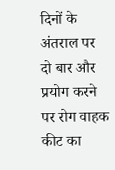दिनों के अंतराल पर दो बार और प्रयोग करने पर रोग वाहक कीट का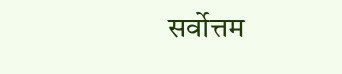सर्वोत्तम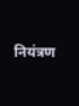नियंत्रण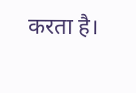करता है।